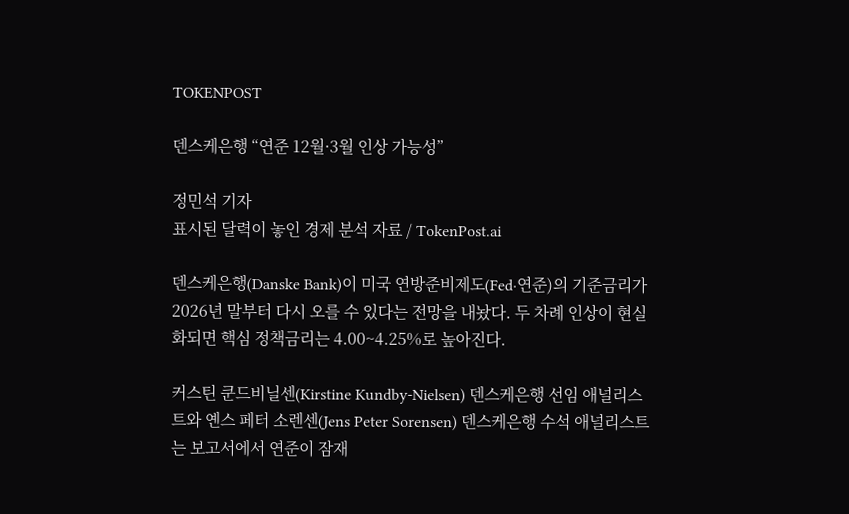TOKENPOST

덴스케은행 “연준 12월·3월 인상 가능성”

정민석 기자
표시된 달력이 놓인 경제 분석 자료 / TokenPost.ai

덴스케은행(Danske Bank)이 미국 연방준비제도(Fed·연준)의 기준금리가 2026년 말부터 다시 오를 수 있다는 전망을 내놨다. 두 차례 인상이 현실화되면 핵심 정책금리는 4.00~4.25%로 높아진다.

커스틴 쿤드비닐센(Kirstine Kundby-Nielsen) 덴스케은행 선임 애널리스트와 옌스 페터 소렌센(Jens Peter Sorensen) 덴스케은행 수석 애널리스트는 보고서에서 연준이 잠재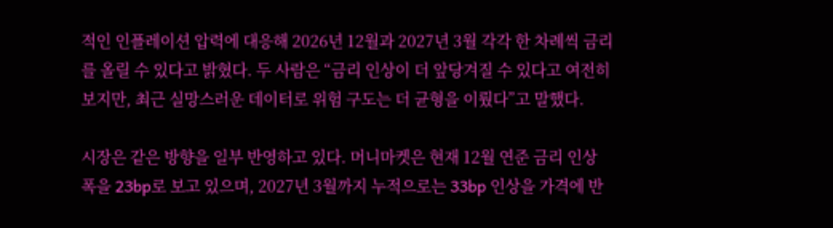적인 인플레이션 압력에 대응해 2026년 12월과 2027년 3월 각각 한 차례씩 금리를 올릴 수 있다고 밝혔다. 두 사람은 “금리 인상이 더 앞당겨질 수 있다고 여전히 보지만, 최근 실망스러운 데이터로 위험 구도는 더 균형을 이뤘다”고 말했다.

시장은 같은 방향을 일부 반영하고 있다. 머니마켓은 현재 12월 연준 금리 인상 폭을 23bp로 보고 있으며, 2027년 3월까지 누적으로는 33bp 인상을 가격에 반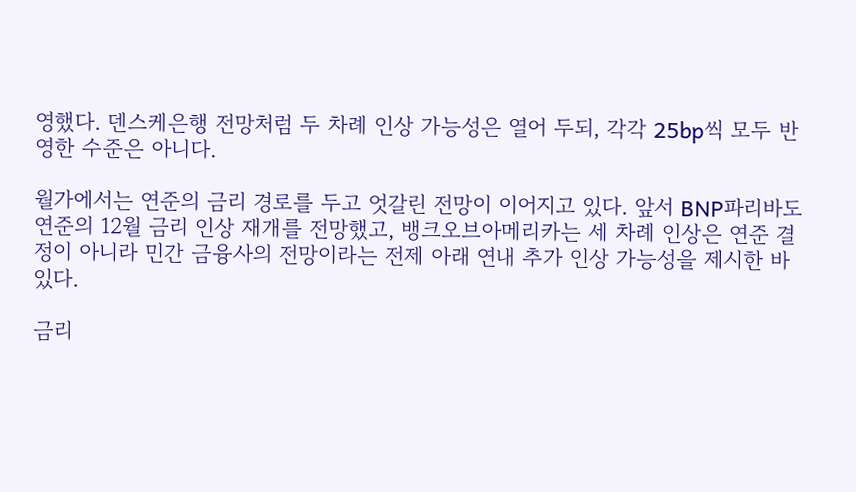영했다. 덴스케은행 전망처럼 두 차례 인상 가능성은 열어 두되, 각각 25bp씩 모두 반영한 수준은 아니다.

월가에서는 연준의 금리 경로를 두고 엇갈린 전망이 이어지고 있다. 앞서 BNP파리바도 연준의 12월 금리 인상 재개를 전망했고, 뱅크오브아메리카는 세 차례 인상은 연준 결정이 아니라 민간 금융사의 전망이라는 전제 아래 연내 추가 인상 가능성을 제시한 바 있다.

금리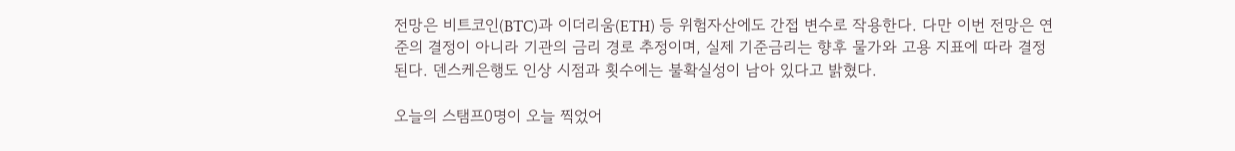전망은 비트코인(BTC)과 이더리움(ETH) 등 위험자산에도 간접 변수로 작용한다. 다만 이번 전망은 연준의 결정이 아니라 기관의 금리 경로 추정이며, 실제 기준금리는 향후 물가와 고용 지표에 따라 결정된다. 덴스케은행도 인상 시점과 횟수에는 불확실성이 남아 있다고 밝혔다.

오늘의 스탬프0명이 오늘 찍었어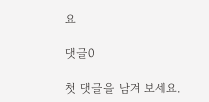요

댓글0

첫 댓글을 남겨 보세요.